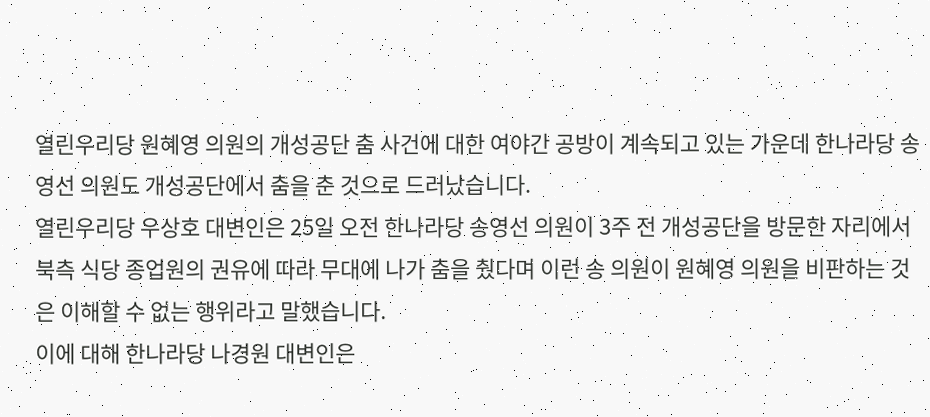열린우리당 원혜영 의원의 개성공단 춤 사건에 대한 여야간 공방이 계속되고 있는 가운데 한나라당 송영선 의원도 개성공단에서 춤을 춘 것으로 드러났습니다.
열린우리당 우상호 대변인은 25일 오전 한나라당 송영선 의원이 3주 전 개성공단을 방문한 자리에서 북측 식당 종업원의 권유에 따라 무대에 나가 춤을 췄다며 이런 송 의원이 원혜영 의원을 비판하는 것은 이해할 수 없는 행위라고 말했습니다.
이에 대해 한나라당 나경원 대변인은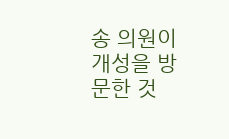송 의원이 개성을 방문한 것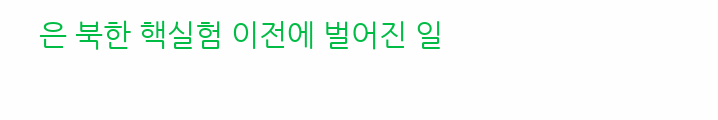은 북한 핵실험 이전에 벌어진 일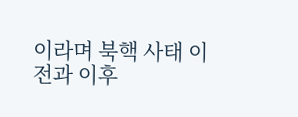이라며 북핵 사태 이전과 이후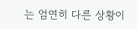는 엄연히 다른 상황이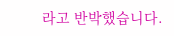라고 반박했습니다.